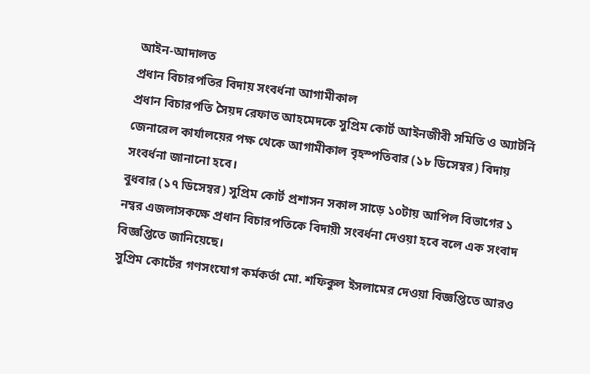আইন-আদালত
প্রধান বিচারপতির বিদায় সংবর্ধনা আগামীকাল
প্রধান বিচারপতি সৈয়দ রেফাত আহমেদকে সুপ্রিম কোর্ট আইনজীবী সমিতি ও অ্যাটর্নি জেনারেল কার্যালয়ের পক্ষ থেকে আগামীকাল বৃহস্পতিবার (১৮ ডিসেম্বর) বিদায় সংবর্ধনা জানানো হবে।
বুধবার (১৭ ডিসেম্বর) সুপ্রিম কোর্ট প্রশাসন সকাল সাড়ে ১০টায় আপিল বিভাগের ১ নম্বর এজলাসকক্ষে প্রধান বিচারপতিকে বিদায়ী সংবর্ধনা দেওয়া হবে বলে এক সংবাদ বিজ্ঞপ্তিতে জানিয়েছে।
সুপ্রিম কোর্টের গণসংযোগ কর্মকর্তা মো. শফিকুল ইসলামের দেওয়া বিজ্ঞপ্তিতে আরও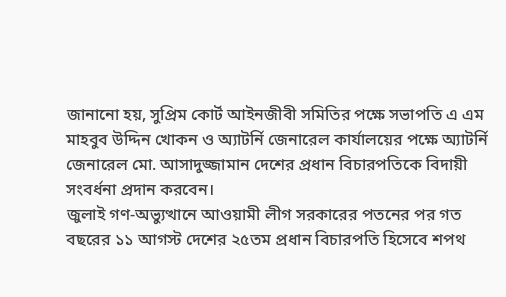জানানো হয়, সুপ্রিম কোর্ট আইনজীবী সমিতির পক্ষে সভাপতি এ এম মাহবুব উদ্দিন খোকন ও অ্যাটর্নি জেনারেল কার্যালয়ের পক্ষে অ্যাটর্নি জেনারেল মো. আসাদুজ্জামান দেশের প্রধান বিচারপতিকে বিদায়ী সংবর্ধনা প্রদান করবেন।
জুলাই গণ-অভ্যুত্থানে আওয়ামী লীগ সরকারের পতনের পর গত বছরের ১১ আগস্ট দেশের ২৫তম প্রধান বিচারপতি হিসেবে শপথ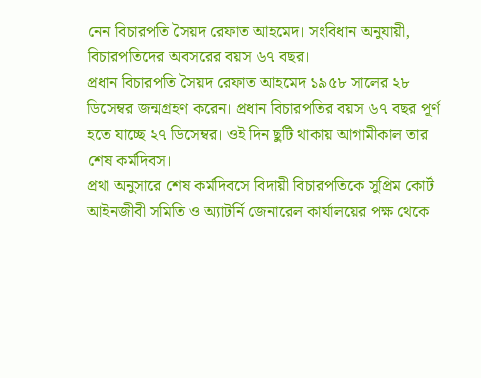নেন বিচারপতি সৈয়দ রেফাত আহমেদ। সংবিধান অনুযায়ী, বিচারপতিদের অবসরের বয়স ৬৭ বছর।
প্রধান বিচারপতি সৈয়দ রেফাত আহমেদ ১৯৫৮ সালের ২৮ ডিসেম্বর জন্মগ্রহণ করেন। প্রধান বিচারপতির বয়স ৬৭ বছর পূর্ণ হতে যাচ্ছে ২৭ ডিসেম্বর। ওই দিন ছুটি থাকায় আগামীকাল তার শেষ কর্মদিবস।
প্রথা অনুসারে শেষ কর্মদিবসে বিদায়ী বিচারপতিকে সুপ্রিম কোর্ট আইনজীবী সমিতি ও অ্যাটর্নি জেনারেল কার্যালয়ের পক্ষ থেকে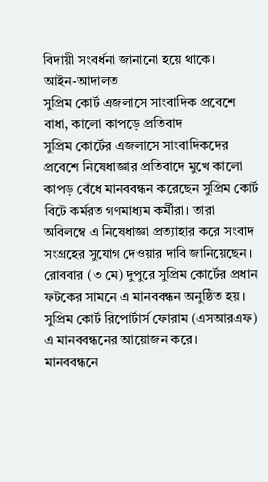বিদায়ী সংবর্ধনা জানানো হয়ে থাকে।
আইন-আদালত
সুপ্রিম কোর্ট এজলাসে সাংবাদিক প্রবেশে বাধা, কালো কাপড়ে প্রতিবাদ
সুপ্রিম কোর্টের এজলাসে সাংবাদিকদের প্রবেশে নিষেধাজ্ঞার প্রতিবাদে মুখে কালো কাপড় বেঁধে মানববন্ধন করেছেন সুপ্রিম কোর্ট বিটে কর্মরত গণমাধ্যম কর্মীরা। তারা অবিলম্বে এ নিষেধাজ্ঞা প্রত্যাহার করে সংবাদ সংগ্রহের সুযোগ দেওয়ার দাবি জানিয়েছেন।
রোববার (৩ মে) দুপুরে সুপ্রিম কোর্টের প্রধান ফটকের সামনে এ মানববন্ধন অনুষ্ঠিত হয়। সুপ্রিম কোর্ট রিপোর্টার্স ফোরাম (এসআরএফ) এ মানববন্ধনের আয়োজন করে।
মানববন্ধনে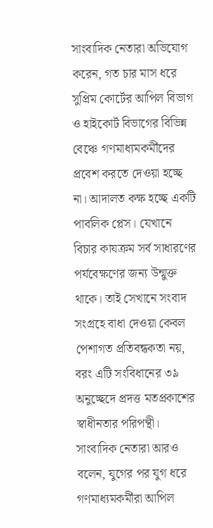সাংবাদিক নেতারা অভিযোগ করেন, গত চার মাস ধরে সুপ্রিম কোর্টের আপিল বিভাগ ও হাইকোর্ট বিভাগের বিভিন্ন বেঞ্চে গণমাধ্যমকর্মীদের প্রবেশ করতে দেওয়া হচ্ছে না। আদালত কক্ষ হচ্ছে একটি পাবলিক প্লেস। যেখানে বিচার কাযক্রম সর্ব সাধারণের পর্যবেক্ষণের জন্য উন্মুক্ত থাকে। তাই সেখানে সংবাদ সংগ্রহে বাধা দেওয়া কেবল পেশাগত প্রতিবন্ধকতা নয়, বরং এটি সংবিধানের ৩৯ অনুচ্ছেদে প্রদত্ত মতপ্রকাশের স্বাধীনতার পরিপন্থী।
সাংবাদিক নেতারা আরও বলেন, যুগের পর যুগ ধরে গণমাধ্যমকর্মীরা আপিল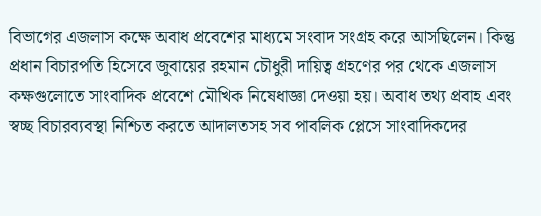বিভাগের এজলাস কক্ষে অবাধ প্রবেশের মাধ্যমে সংবাদ সংগ্রহ করে আসছিলেন। কিন্তু প্রধান বিচারপতি হিসেবে জুবায়ের রহমান চৌধুরী দায়িত্ব গ্রহণের পর থেকে এজলাস কক্ষগুলোতে সাংবাদিক প্রবেশে মৌখিক নিষেধাজ্ঞা দেওয়া হয়। অবাধ তথ্য প্রবাহ এবং স্বচ্ছ বিচারব্যবস্থা নিশ্চিত করতে আদালতসহ সব পাবলিক প্লেসে সাংবাদিকদের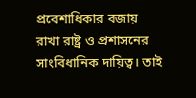প্রবেশাধিকার বজায় রাখা রাষ্ট্র ও প্রশাসনের সাংবিধানিক দায়িত্ব। তাই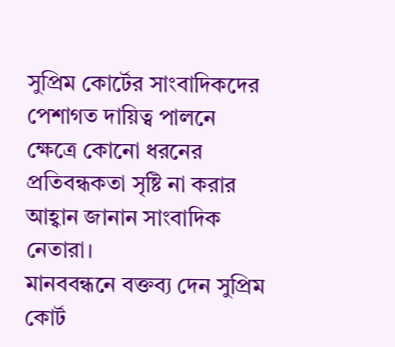সুপ্রিম কোর্টের সাংবাদিকদের পেশাগত দায়িত্ব পালনে ক্ষেত্রে কোনো ধরনের প্রতিবন্ধকতা সৃষ্টি না করার আহ্বান জানান সাংবাদিক নেতারা।
মানববন্ধনে বক্তব্য দেন সুপ্রিম কোর্ট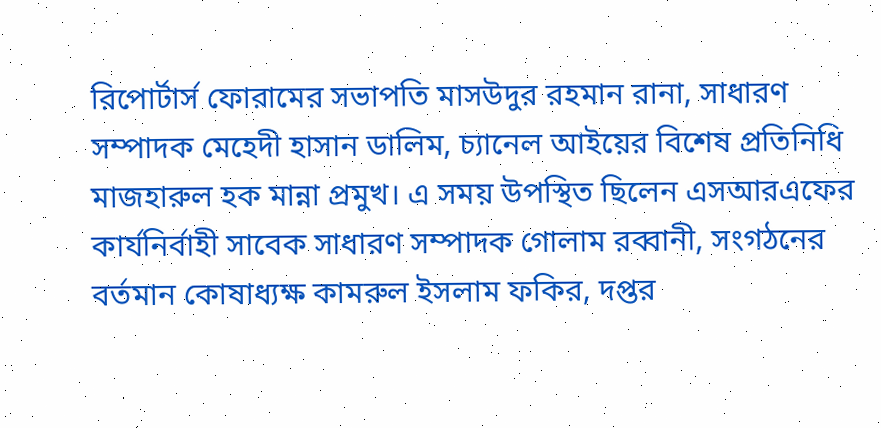রিপোর্টার্স ফোরামের সভাপতি মাসউদুর রহমান রানা, সাধারণ সম্পাদক মেহেদী হাসান ডালিম, চ্যানেল আইয়ের বিশেষ প্রতিনিধি মাজহারুল হক মান্না প্রমুখ। এ সময় উপস্থিত ছিলেন এসআরএফের কার্যনির্বাহী সাবেক সাধারণ সম্পাদক গোলাম রব্বানী, সংগঠনের বর্তমান কোষাধ্যক্ষ কামরুল ইসলাম ফকির, দপ্তর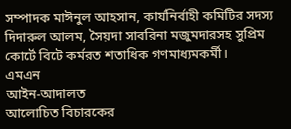সম্পাদক মাঈনুল আহসান, কার্যনির্বাহী কমিটির সদস্য দিদারুল আলম, সৈয়দা সাবরিনা মজুমদারসহ সুপ্রিম কোর্টে বিটে কর্মরত শতাধিক গণমাধ্যমকর্মী।
এমএন
আইন-আদালত
আলোচিত বিচারকের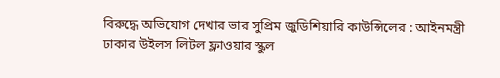বিরুদ্ধে অভিযোগ দেখার ভার সুপ্রিম জুডিশিয়ারি কাউন্সিলের : আইনমন্ত্রী
ঢাকার উইলস লিটল ফ্লাওয়ার স্কুল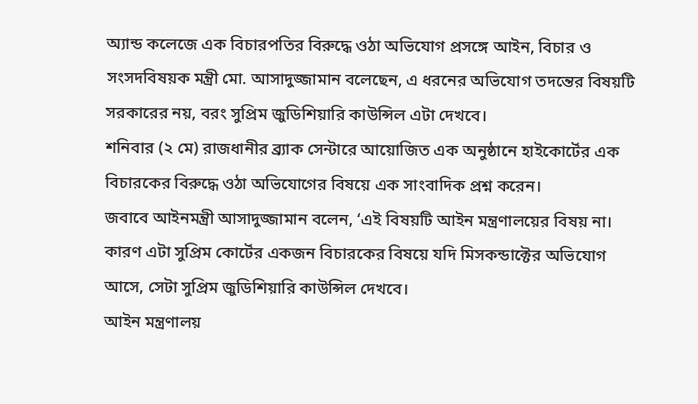অ্যান্ড কলেজে এক বিচারপতির বিরুদ্ধে ওঠা অভিযোগ প্রসঙ্গে আইন, বিচার ও সংসদবিষয়ক মন্ত্রী মো. আসাদুজ্জামান বলেছেন, এ ধরনের অভিযোগ তদন্তের বিষয়টি সরকারের নয়, বরং সুপ্রিম জুডিশিয়ারি কাউন্সিল এটা দেখবে।
শনিবার (২ মে) রাজধানীর ব্র্যাক সেন্টারে আয়োজিত এক অনুষ্ঠানে হাইকোর্টের এক বিচারকের বিরুদ্ধে ওঠা অভিযোগের বিষয়ে এক সাংবাদিক প্রশ্ন করেন।
জবাবে আইনমন্ত্রী আসাদুজ্জামান বলেন, ‘এই বিষয়টি আইন মন্ত্রণালয়ের বিষয় না। কারণ এটা সুপ্রিম কোর্টের একজন বিচারকের বিষয়ে যদি মিসকন্ডাক্টের অভিযোগ আসে, সেটা সুপ্রিম জুডিশিয়ারি কাউন্সিল দেখবে।
আইন মন্ত্রণালয়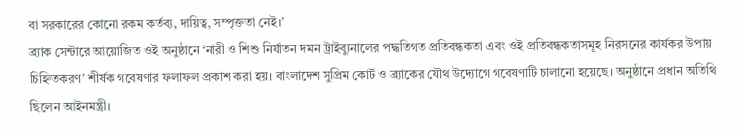বা সরকারের কোনো রকম কর্তব্য, দায়িত্ব, সম্পৃক্ততা নেই।’
ব্র্যাক সেন্টারে আয়োজিত ওই অনুষ্ঠানে ‘নারী ও শিশু নির্যাতন দমন ট্রাইব্যুনালের পদ্ধতিগত প্রতিবন্ধকতা এবং ওই প্রতিবন্ধকতাসমূহ নিরসনের কার্যকর উপায় চিহ্নিতকরণ’ শীর্ষক গবেষণার ফলাফল প্রকাশ করা হয়। বাংলাদেশ সুপ্রিম কোর্ট ও ব্র্যাকের যৌথ উদ্যোগে গবেষণাটি চালানো হয়েছে। অনুষ্ঠানে প্রধান অতিথি ছিলেন আইনমন্ত্রী।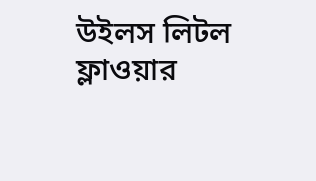উইলস লিটল ফ্লাওয়ার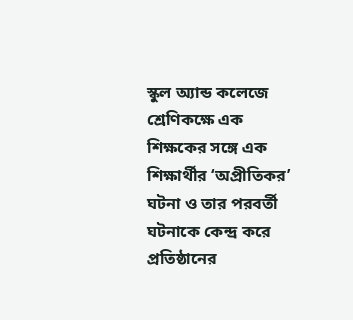স্কুল অ্যান্ড কলেজে শ্রেণিকক্ষে এক শিক্ষকের সঙ্গে এক শিক্ষার্থীর ‘অপ্রীতিকর’ ঘটনা ও তার পরবর্তী ঘটনাকে কেন্দ্র করে প্রতিষ্ঠানের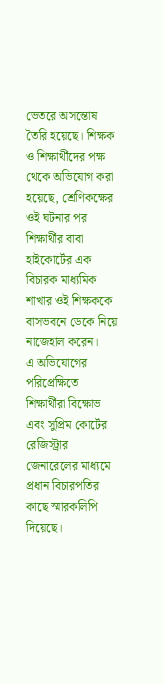ভেতরে অসন্তোষ তৈরি হয়েছে। শিক্ষক ও শিক্ষার্থীদের পক্ষ থেকে অভিযোগ করা হয়েছে, শ্রেণিকক্ষের ওই ঘটনার পর শিক্ষার্থীর বাবা হাইকোর্টের এক বিচারক মাধ্যমিক শাখার ওই শিক্ষককে বাসভবনে ডেকে নিয়ে নাজেহাল করেন।
এ অভিযোগের পরিপ্রেক্ষিতে শিক্ষার্থীরা বিক্ষোভ এবং সুপ্রিম কোর্টের রেজিস্ট্রার জেনারেলের মাধ্যমে প্রধান বিচারপতির কাছে স্মারকলিপি দিয়েছে।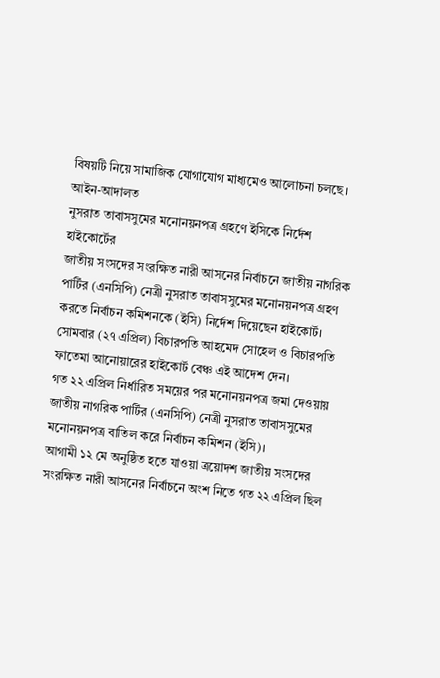বিষয়টি নিয়ে সামাজিক যোগাযোগ মাধ্যমেও আলোচনা চলছে।
আইন-আদালত
নুসরাত তাবাসসুমের মনোনয়নপত্র গ্রহণে ইসিকে নির্দেশ হাইকোর্টের
জাতীয় সংসদের সংরক্ষিত নারী আসনের নির্বাচনে জাতীয় নাগরিক পার্টির (এনসিপি) নেত্রী নুসরাত তাবাসসুমের মনোনয়নপত্র গ্রহণ করতে নির্বাচন কমিশনকে (ইসি) নির্দেশ দিয়েছেন হাইকোর্ট।
সোমবার (২৭ এপ্রিল) বিচারপতি আহমেদ সোহেল ও বিচারপতি ফাতেমা আনোয়ারের হাইকোর্ট বেঞ্চ এই আদেশ দেন।
গত ২২ এপ্রিল নির্ধারিত সময়ের পর মনোনয়নপত্র জমা দেওয়ায় জাতীয় নাগরিক পার্টির (এনসিপি) নেত্রী নুসরাত তাবাসসুমের মনোনয়নপত্র বাতিল করে নির্বাচন কমিশন (ইসি)।
আগামী ১২ মে অনুষ্ঠিত হতে যাওয়া ত্রয়োদশ জাতীয় সংসদের সংরক্ষিত নারী আসনের নির্বাচনে অংশ নিতে গত ২২ এপ্রিল ছিল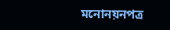মনোনয়নপত্র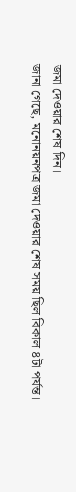জমা দেওয়ার শেষ দিন।
জানা গেছে, মনোনয়নপত্র জমা দেওয়ার শেষ সময় ছিল বিকাল ৪টা পর্যন্ত।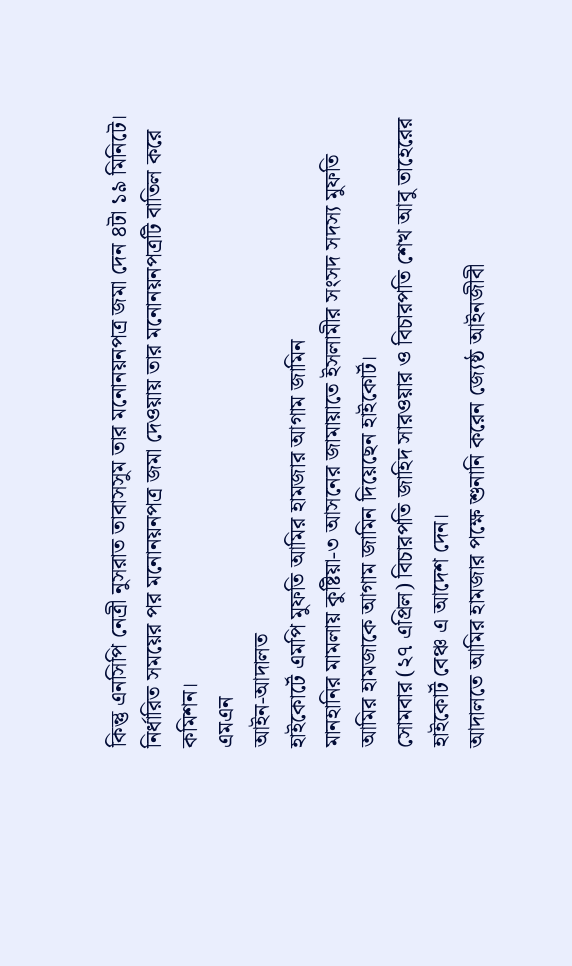কিন্তু এনসিপি নেত্রী নুসরাত তাবাসসুম তার মনোনয়নপত্র জমা দেন ৪টা ১৯ মিনিটে। নির্ধারিত সময়ের পর মনোনয়নপত্র জমা দেওয়ায় তার মনোনয়নপত্রটি বাতিল করে কমিশন।
এমএন
আইন-আদালত
হাইকোর্টে এমপি মুফতি আমির হামজার আগাম জামিন
মানহানির মামলায় কুষ্টিয়া-৩ আসনের জামায়াতে ইসলামীর সংসদ সদস্য মুফতি আমির হামজাকে আগাম জামিন দিয়েছেন হাইকোর্ট।
সোমবার (২৭ এপ্রিল) বিচারপতি জাহিদ সারওয়ার ও বিচারপতি শেখ আবু তাহেরের হাইকোর্ট বেঞ্চ এ আদেশ দেন।
আদালতে আমির হামজার পক্ষে শুনানি করেন জ্যেষ্ঠ আইনজীবী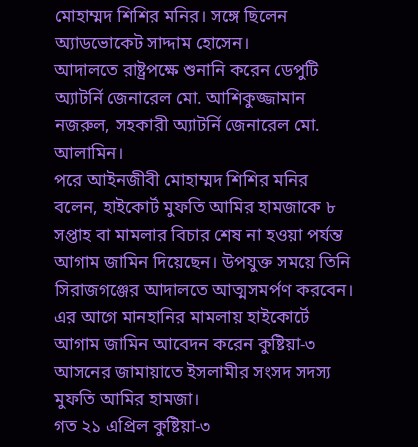মোহাম্মদ শিশির মনির। সঙ্গে ছিলেন অ্যাডভোকেট সাদ্দাম হোসেন।
আদালতে রাষ্ট্রপক্ষে শুনানি করেন ডেপুটি অ্যাটর্নি জেনারেল মো. আশিকুজ্জামান নজরুল, সহকারী অ্যাটর্নি জেনারেল মো. আলামিন।
পরে আইনজীবী মোহাম্মদ শিশির মনির বলেন, হাইকোর্ট মুফতি আমির হামজাকে ৮ সপ্তাহ বা মামলার বিচার শেষ না হওয়া পর্যন্ত আগাম জামিন দিয়েছেন। উপযুক্ত সময়ে তিনি সিরাজগঞ্জের আদালতে আত্মসমর্পণ করবেন।
এর আগে মানহানির মামলায় হাইকোর্টে আগাম জামিন আবেদন করেন কুষ্টিয়া-৩ আসনের জামায়াতে ইসলামীর সংসদ সদস্য মুফতি আমির হামজা।
গত ২১ এপ্রিল কুষ্টিয়া-৩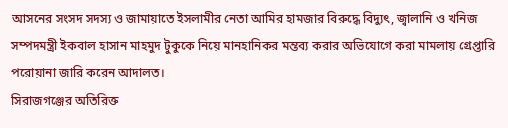আসনের সংসদ সদস্য ও জামায়াতে ইসলামীর নেতা আমির হামজার বিরুদ্ধে বিদ্যুৎ, জ্বালানি ও খনিজ সম্পদমন্ত্রী ইকবাল হাসান মাহমুদ টুকুকে নিয়ে মানহানিকর মন্তব্য করার অভিযোগে করা মামলায় গ্রেপ্তারি পরোয়ানা জারি করেন আদালত।
সিরাজগঞ্জের অতিরিক্ত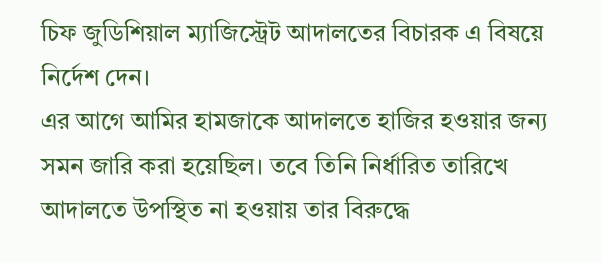চিফ জুডিশিয়াল ম্যাজিস্ট্রেট আদালতের বিচারক এ বিষয়ে নির্দেশ দেন।
এর আগে আমির হামজাকে আদালতে হাজির হওয়ার জন্য সমন জারি করা হয়েছিল। তবে তিনি নির্ধারিত তারিখে আদালতে উপস্থিত না হওয়ায় তার বিরুদ্ধে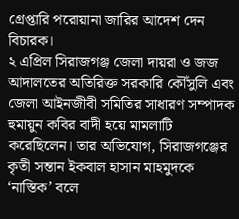গ্রেপ্তারি পরোয়ানা জারির আদেশ দেন বিচারক।
২ এপ্রিল সিরাজগঞ্জ জেলা দায়রা ও জজ আদালতের অতিরিক্ত সরকারি কৌঁসুলি এবং জেলা আইনজীবী সমিতির সাধারণ সম্পাদক হুমায়ুন কবির বাদী হয়ে মামলাটি করেছিলেন। তার অভিযোগ, সিরাজগঞ্জের কৃতী সন্তান ইকবাল হাসান মাহমুদকে ‘নাস্তিক’ বলে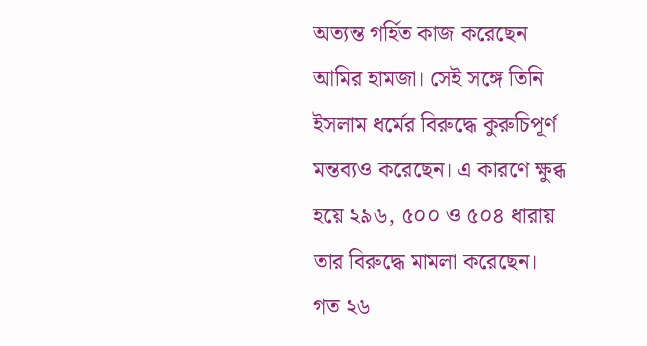অত্যন্ত গর্হিত কাজ করেছেন আমির হামজা। সেই সঙ্গে তিনি ইসলাম ধর্মের বিরুদ্ধে কুরুচিপূর্ণ মন্তব্যও করেছেন। এ কারণে ক্ষুব্ধ হয়ে ২৯৬, ৫০০ ও ৫০৪ ধারায় তার বিরুদ্ধে মামলা করেছেন।
গত ২৬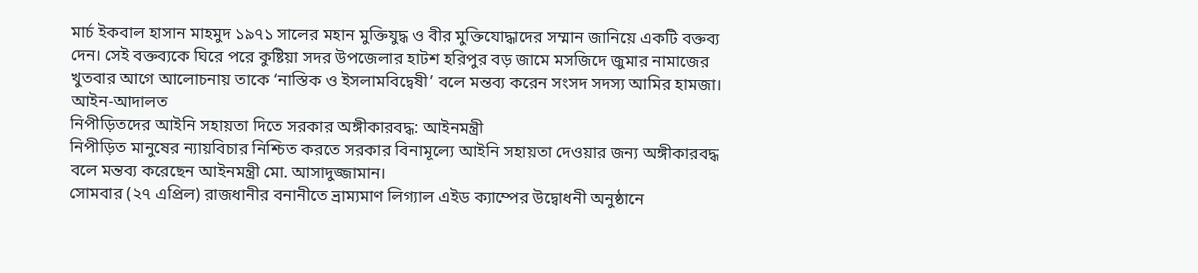মার্চ ইকবাল হাসান মাহমুদ ১৯৭১ সালের মহান মুক্তিযুদ্ধ ও বীর মুক্তিযোদ্ধাদের সম্মান জানিয়ে একটি বক্তব্য দেন। সেই বক্তব্যকে ঘিরে পরে কুষ্টিয়া সদর উপজেলার হাটশ হরিপুর বড় জামে মসজিদে জুমার নামাজের খুতবার আগে আলোচনায় তাকে ‘নাস্তিক ও ইসলামবিদ্বেষী’ বলে মন্তব্য করেন সংসদ সদস্য আমির হামজা।
আইন-আদালত
নিপীড়িতদের আইনি সহায়তা দিতে সরকার অঙ্গীকারবদ্ধ: আইনমন্ত্রী
নিপীড়িত মানুষের ন্যায়বিচার নিশ্চিত করতে সরকার বিনামূল্যে আইনি সহায়তা দেওয়ার জন্য অঙ্গীকারবদ্ধ বলে মন্তব্য করেছেন আইনমন্ত্রী মো. আসাদুজ্জামান।
সোমবার (২৭ এপ্রিল) রাজধানীর বনানীতে ভ্রাম্যমাণ লিগ্যাল এইড ক্যাম্পের উদ্বোধনী অনুষ্ঠানে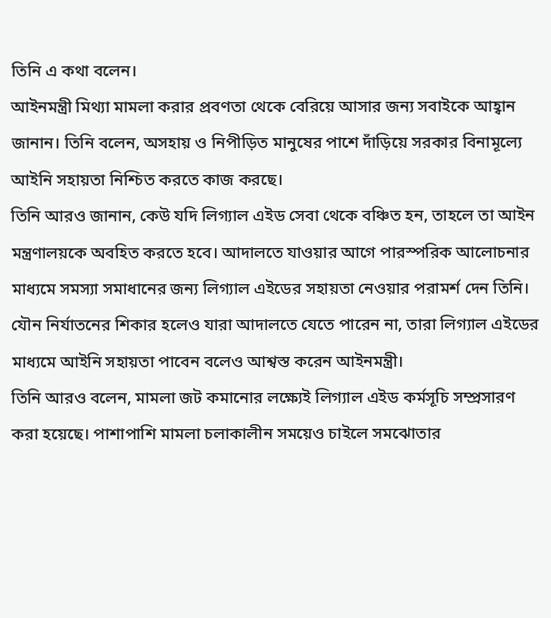তিনি এ কথা বলেন।
আইনমন্ত্রী মিথ্যা মামলা করার প্রবণতা থেকে বেরিয়ে আসার জন্য সবাইকে আহ্বান জানান। তিনি বলেন, অসহায় ও নিপীড়িত মানুষের পাশে দাঁড়িয়ে সরকার বিনামূল্যে আইনি সহায়তা নিশ্চিত করতে কাজ করছে।
তিনি আরও জানান, কেউ যদি লিগ্যাল এইড সেবা থেকে বঞ্চিত হন, তাহলে তা আইন মন্ত্রণালয়কে অবহিত করতে হবে। আদালতে যাওয়ার আগে পারস্পরিক আলোচনার মাধ্যমে সমস্যা সমাধানের জন্য লিগ্যাল এইডের সহায়তা নেওয়ার পরামর্শ দেন তিনি।
যৌন নির্যাতনের শিকার হলেও যারা আদালতে যেতে পারেন না, তারা লিগ্যাল এইডের মাধ্যমে আইনি সহায়তা পাবেন বলেও আশ্বস্ত করেন আইনমন্ত্রী।
তিনি আরও বলেন, মামলা জট কমানোর লক্ষ্যেই লিগ্যাল এইড কর্মসূচি সম্প্রসারণ করা হয়েছে। পাশাপাশি মামলা চলাকালীন সময়েও চাইলে সমঝোতার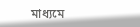মাধ্যমে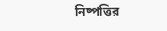নিষ্পত্তির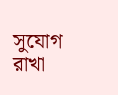সুযোগ রাখা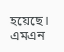হয়েছে।
এমএন